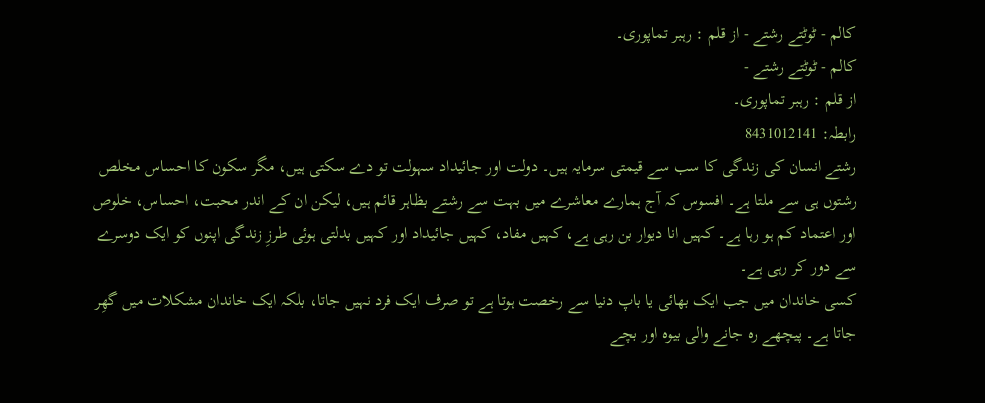کالم - ٹوٹتے رشتے - از قلم : رہبر تماپوری۔
کالم - ٹوٹتے رشتے -
از قلم : رہبر تماپوری۔
رابطہ: 8431012141
رشتے انسان کی زندگی کا سب سے قیمتی سرمایہ ہیں۔ دولت اور جائیداد سہولت تو دے سکتی ہیں، مگر سکون کا احساس مخلص رشتوں ہی سے ملتا ہے۔ افسوس کہ آج ہمارے معاشرے میں بہت سے رشتے بظاہر قائم ہیں، لیکن ان کے اندر محبت، احساس، خلوص اور اعتماد کم ہو رہا ہے۔ کہیں انا دیوار بن رہی ہے، کہیں مفاد، کہیں جائیداد اور کہیں بدلتی ہوئی طرزِ زندگی اپنوں کو ایک دوسرے سے دور کر رہی ہے۔
کسی خاندان میں جب ایک بھائی یا باپ دنیا سے رخصت ہوتا ہے تو صرف ایک فرد نہیں جاتا، بلکہ ایک خاندان مشکلات میں گھِر جاتا ہے۔ پیچھے رہ جانے والی بیوہ اور بچے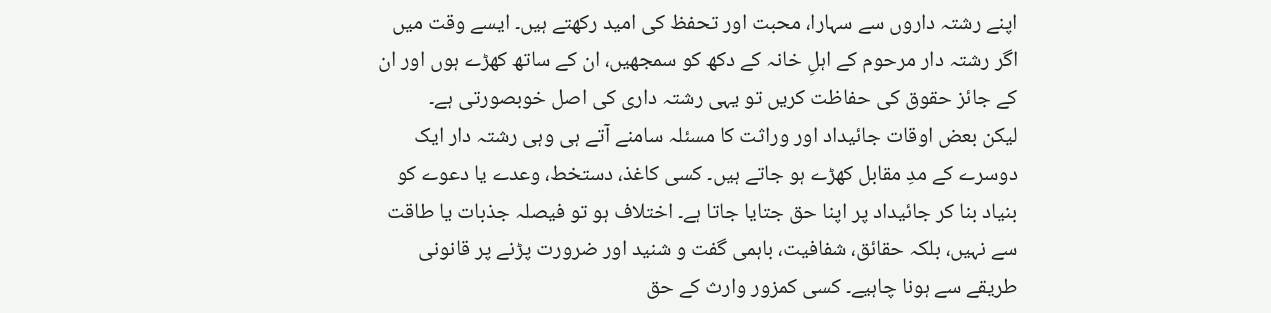اپنے رشتہ داروں سے سہارا، محبت اور تحفظ کی امید رکھتے ہیں۔ ایسے وقت میں اگر رشتہ دار مرحوم کے اہلِ خانہ کے دکھ کو سمجھیں، ان کے ساتھ کھڑے ہوں اور ان کے جائز حقوق کی حفاظت کریں تو یہی رشتہ داری کی اصل خوبصورتی ہے۔
لیکن بعض اوقات جائیداد اور وراثت کا مسئلہ سامنے آتے ہی وہی رشتہ دار ایک دوسرے کے مدِ مقابل کھڑے ہو جاتے ہیں۔ کسی کاغذ، دستخط، وعدے یا دعوے کو بنیاد بنا کر جائیداد پر اپنا حق جتایا جاتا ہے۔ اختلاف ہو تو فیصلہ جذبات یا طاقت سے نہیں، بلکہ حقائق، شفافیت، باہمی گفت و شنید اور ضرورت پڑنے پر قانونی طریقے سے ہونا چاہیے۔ کسی کمزور وارث کے حق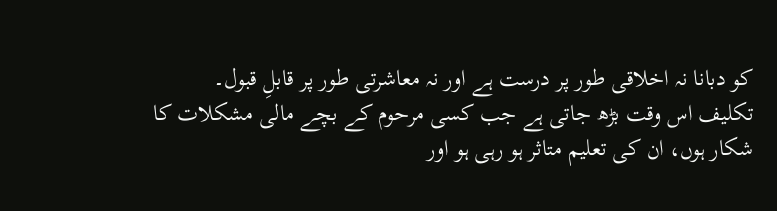کو دبانا نہ اخلاقی طور پر درست ہے اور نہ معاشرتی طور پر قابلِ قبول۔
تکلیف اس وقت بڑھ جاتی ہے جب کسی مرحوم کے بچے مالی مشکلات کا شکار ہوں، ان کی تعلیم متاثر ہو رہی ہو اور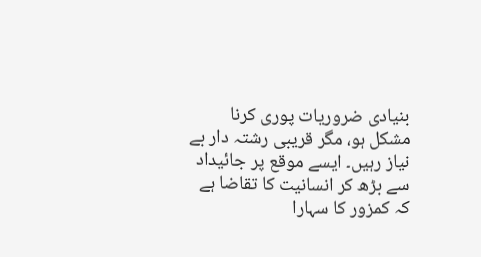بنیادی ضروریات پوری کرنا مشکل ہو، مگر قریبی رشتہ دار بے نیاز رہیں۔ ایسے موقع پر جائیداد سے بڑھ کر انسانیت کا تقاضا ہے کہ کمزور کا سہارا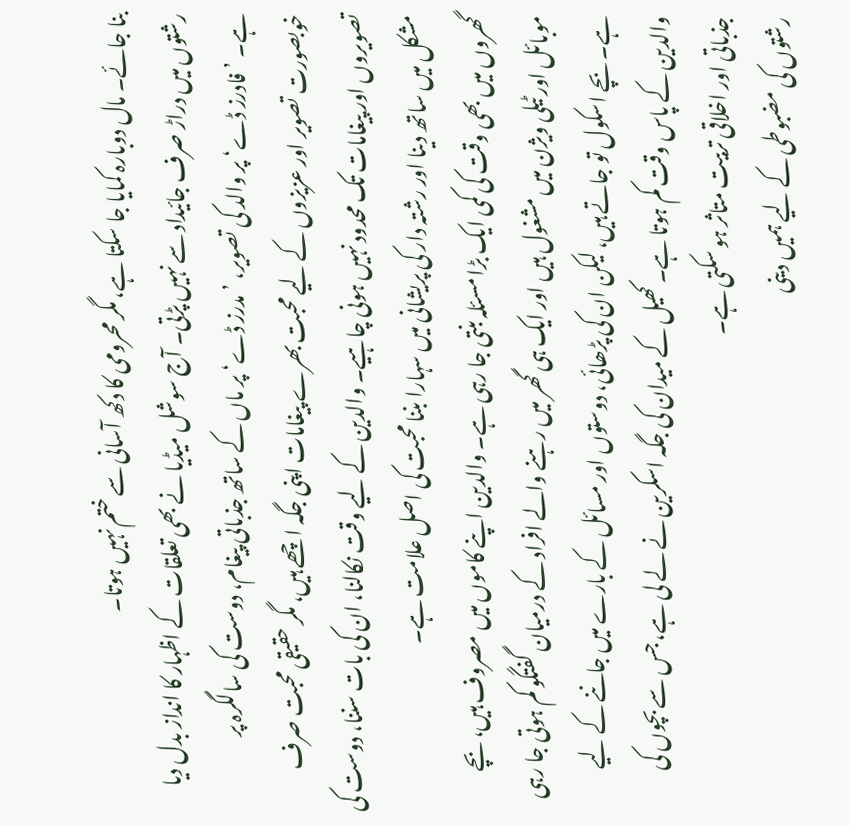بنا جائے۔ مال دوبارہ کمایا جا سکتا ہے، مگر محرومی کا دکھ آسانی سے ختم نہیں ہوتا۔
رشتوں میں دراڑ صرف جائیداد سے نہیں پڑتی۔ آج سوشل میڈیا نے بھی تعلقات کے اظہار کا انداز بدل دیا ہے۔ ’فادرز ڈے‘ پر والد کی تصویر، ’مدرز ڈے‘ پر ماں کے ساتھ جذباتی پیغام، دوست کی سالگرہ پر خوبصورت تصویر اور عزیزوں کے لیے محبت بھرے پیغامات اپنی جگہ اچھے ہیں، مگر حقیقی محبت صرف تصویروں اور پیغامات تک محدود نہیں ہونی چاہیے۔ والدین کے لیے وقت نکالنا، ان کی بات سننا، دوست کی مشکل میں ساتھ دینا اور رشتہ دار کی پریشانی میں سہارا بننا محبت کی اصل علامت ہے۔
گھروں میں بھی وقت کی کمی ایک بڑا مسئلہ بنتی جا رہی ہے۔ والدین اپنے کاموں میں مصروف ہیں، بچے موبائل اور ٹیلی ویژن میں مشغول ہیں اور ایک ہی گھر میں رہنے والے افراد کے درمیان گفتگو کم ہوتی جا رہی ہے۔ بچے اسکول تو جاتے ہیں، لیکن ان کی پڑھائی، دوستوں اور مسائل کے بارے میں جاننے کے لیے والدین کے پاس وقت کم ہوتا ہے۔ کھیل کے میدان کی جگہ اسکرین نے لے لی ہے، جس سے بچوں کی جذباتی اور اخلاقی تربیت متاثر ہو سکتی ہے۔
رشتوں کی مضبوطی کے لیے ہمیں دینی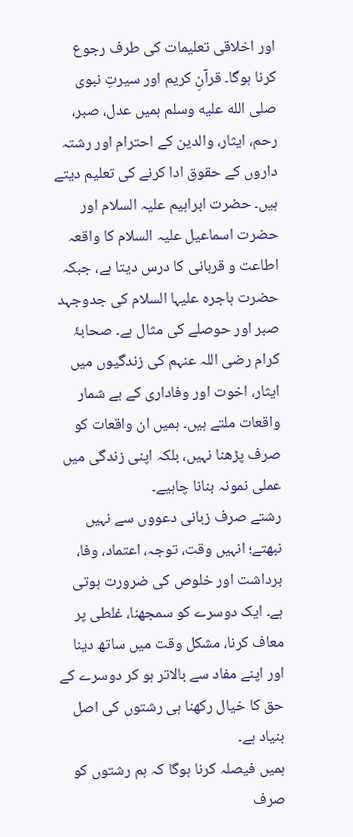اور اخلاقی تعلیمات کی طرف رجوع کرنا ہوگا۔ قرآنِ کریم اور سیرتِ نبوی صلى الله عليه وسلم ہمیں عدل، صبر، رحم، ایثار، والدین کے احترام اور رشتہ داروں کے حقوق ادا کرنے کی تعلیم دیتے ہیں۔ حضرت ابراہیم علیہ السلام اور حضرت اسماعیل علیہ السلام کا واقعہ اطاعت و قربانی کا درس دیتا ہے، جبکہ حضرت ہاجرہ علیہا السلام کی جدوجہد صبر اور حوصلے کی مثال ہے۔ صحابۂ کرام رضی اللہ عنہم کی زندگیوں میں ایثار، اخوت اور وفاداری کے بے شمار واقعات ملتے ہیں۔ ہمیں ان واقعات کو صرف پڑھنا نہیں، بلکہ اپنی زندگی میں عملی نمونہ بنانا چاہیے۔
رشتے صرف زبانی دعووں سے نہیں نبھتے؛ انہیں وقت، توجہ، اعتماد، وفا، برداشت اور خلوص کی ضرورت ہوتی ہے۔ ایک دوسرے کو سمجھنا، غلطی پر معاف کرنا، مشکل وقت میں ساتھ دینا اور اپنے مفاد سے بالاتر ہو کر دوسرے کے حق کا خیال رکھنا ہی رشتوں کی اصل بنیاد ہے۔
ہمیں فیصلہ کرنا ہوگا کہ ہم رشتوں کو صرف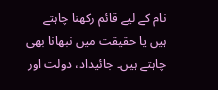نام کے لیے قائم رکھنا چاہتے ہیں یا حقیقت میں نبھانا بھی چاہتے ہیں۔ جائیداد، دولت اور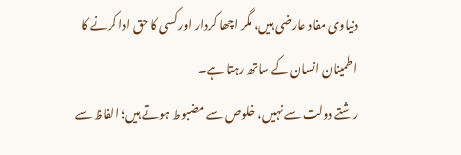دنیاوی مفاد عارضی ہیں، مگر اچھا کردار اور کسی کا حق ادا کرنے کا اطمینان انسان کے ساتھ رہتا ہے۔
رشتے دولت سے نہیں، خلوص سے مضبوط ہوتے ہیں؛ الفاظ سے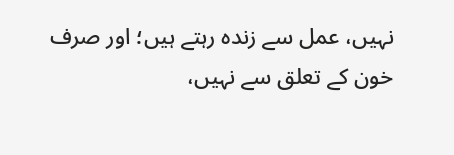نہیں، عمل سے زندہ رہتے ہیں؛ اور صرف خون کے تعلق سے نہیں،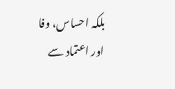بلکہ احساس، وفا اور اعتماد سے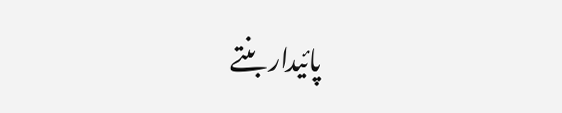پائیدار بنتے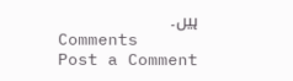ہیں۔
Comments
Post a Comment